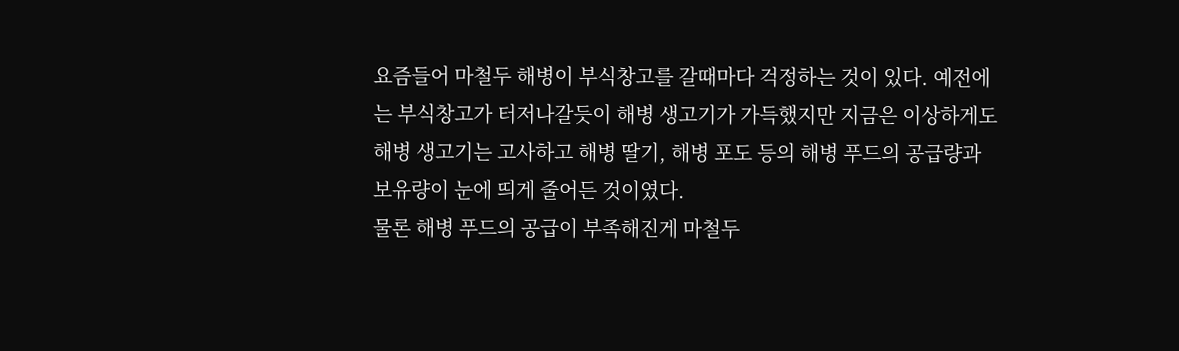요즘들어 마철두 해병이 부식창고를 갈때마다 걱정하는 것이 있다. 예전에는 부식창고가 터저나갈듯이 해병 생고기가 가득했지만 지금은 이상하게도 해병 생고기는 고사하고 해병 딸기, 해병 포도 등의 해병 푸드의 공급량과 보유량이 눈에 띄게 줄어든 것이였다.
물론 해병 푸드의 공급이 부족해진게 마철두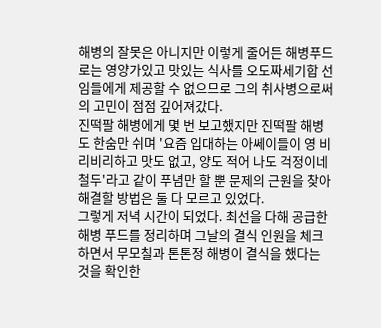해병의 잘못은 아니지만 이렇게 줄어든 해병푸드로는 영양가있고 맛있는 식사를 오도짜세기합 선임들에게 제공할 수 없으므로 그의 취사병으로써의 고민이 점점 깊어져갔다.
진떡팔 해병에게 몇 번 보고했지만 진떡팔 해병도 한숨만 쉬며 '요즘 입대하는 아쎄이들이 영 비리비리하고 맛도 없고, 양도 적어 나도 걱정이네 철두'라고 같이 푸념만 할 뿐 문제의 근원을 찾아 해결할 방법은 둘 다 모르고 있었다.
그렇게 저녁 시간이 되었다. 최선을 다해 공급한 해병 푸드를 정리하며 그날의 결식 인원을 체크하면서 무모칠과 톤톤정 해병이 결식을 했다는 것을 확인한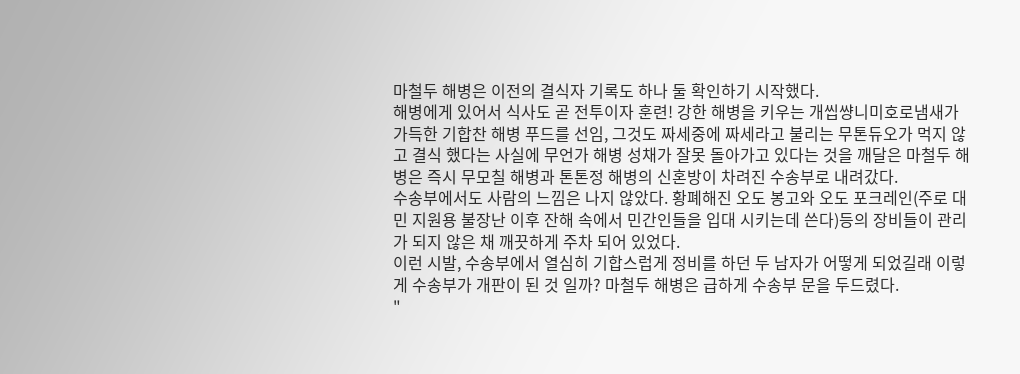마철두 해병은 이전의 결식자 기록도 하나 둘 확인하기 시작했다.
해병에게 있어서 식사도 곧 전투이자 훈련! 강한 해병을 키우는 개씹썅니미호로냄새가 가득한 기합찬 해병 푸드를 선임, 그것도 짜세중에 짜세라고 불리는 무톤듀오가 먹지 않고 결식 했다는 사실에 무언가 해병 성채가 잘못 돌아가고 있다는 것을 깨달은 마철두 해병은 즉시 무모칠 해병과 톤톤정 해병의 신혼방이 차려진 수송부로 내려갔다.
수송부에서도 사람의 느낌은 나지 않았다. 황폐해진 오도 봉고와 오도 포크레인(주로 대민 지원용 불장난 이후 잔해 속에서 민간인들을 입대 시키는데 쓴다)등의 장비들이 관리가 되지 않은 채 깨끗하게 주차 되어 있었다.
이런 시발, 수송부에서 열심히 기합스럽게 정비를 하던 두 남자가 어떻게 되었길래 이렇게 수송부가 개판이 된 것 일까? 마철두 해병은 급하게 수송부 문을 두드렸다.
"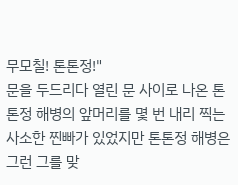무모칠! 톤톤정!"
문을 두드리다 열린 문 사이로 나온 톤톤정 해병의 앞머리를 몇 번 내리 찍는 사소한 찐빠가 있었지만 톤톤정 해병은 그런 그를 맞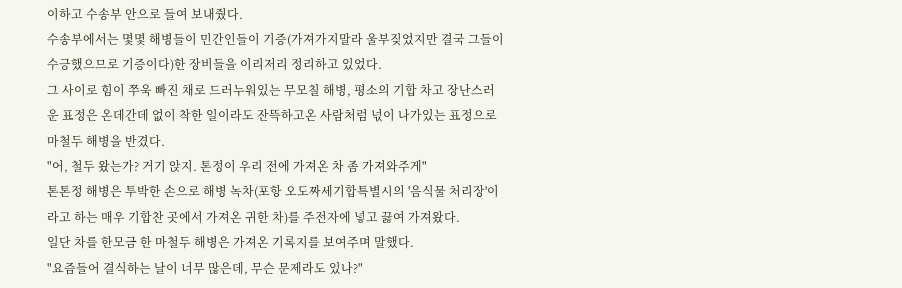이하고 수송부 안으로 들여 보내줬다.
수송부에서는 몇몇 해병들이 민간인들이 기증(가져가지말라 울부짖었지만 결국 그들이 수긍했으므로 기증이다)한 장비들을 이리저리 정리하고 있었다.
그 사이로 힘이 쭈욱 빠진 채로 드러누워있는 무모칠 해병, 평소의 기합 차고 장난스러운 표정은 온데간데 없이 착한 일이라도 잔뜩하고온 사람처럼 넋이 나가있는 표정으로 마철두 해병을 반겼다.
"어, 철두 왔는가? 거기 앉지. 톤정이 우리 전에 가져온 차 좀 가져와주게"
톤톤정 해병은 투박한 손으로 해병 녹차(포항 오도짜세기합특별시의 '음식물 처리장'이라고 하는 매우 기합찬 곳에서 가져온 귀한 차)를 주전자에 넣고 끓여 가져왔다.
일단 차를 한모금 한 마철두 해병은 가져온 기록지를 보여주며 말했다.
"요즘들어 결식하는 날이 너무 많은데, 무슨 문제라도 있나?"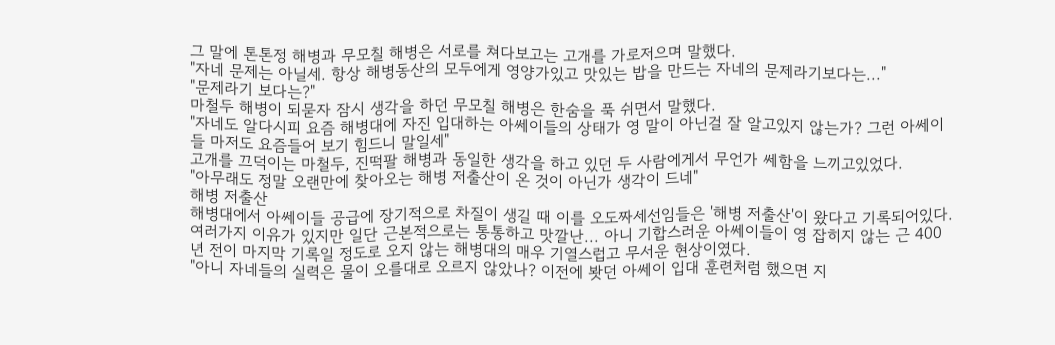그 말에 톤톤정 해병과 무모칠 해병은 서로를 쳐다보고는 고개를 가로저으며 말했다.
"자네 문제는 아닐세. 항상 해병동산의 모두에게 영양가있고 맛있는 밥을 만드는 자네의 문제라기보다는..."
"문제라기 보다는?"
마철두 해병이 되묻자 잠시 생각을 하던 무모칠 해병은 한숨을 푹 쉬면서 말했다.
"자네도 알다시피 요즘 해병대에 자진 입대하는 아쎄이들의 상태가 영 말이 아닌걸 잘 알고있지 않는가? 그런 아쎄이들 마저도 요즘들어 보기 힘드니 말일세"
고개를 끄덕이는 마철두, 진떡팔 해병과 동일한 생각을 하고 있던 두 사람에게서 무언가 쎄함을 느끼고있었다.
"아무래도 정말 오랜만에 찾아오는 해병 저출산이 온 것이 아닌가 생각이 드네"
해병 저출산
해병대에서 아쎄이들 공급에 장기적으로 차질이 생길 때 이를 오도짜세선임들은 '해병 저출산'이 왔다고 기록되어있다.
여러가지 이유가 있지만 일단 근본적으로는 통통하고 맛깔난... 아니 기합스러운 아쎄이들이 영 잡히지 않는 근 400년 전이 마지막 기록일 정도로 오지 않는 해병대의 매우 기열스럽고 무서운 현상이였다.
"아니 자네들의 실력은 물이 오를대로 오르지 않았나? 이전에 봣던 아쎄이 입대 훈련처럼 했으면 지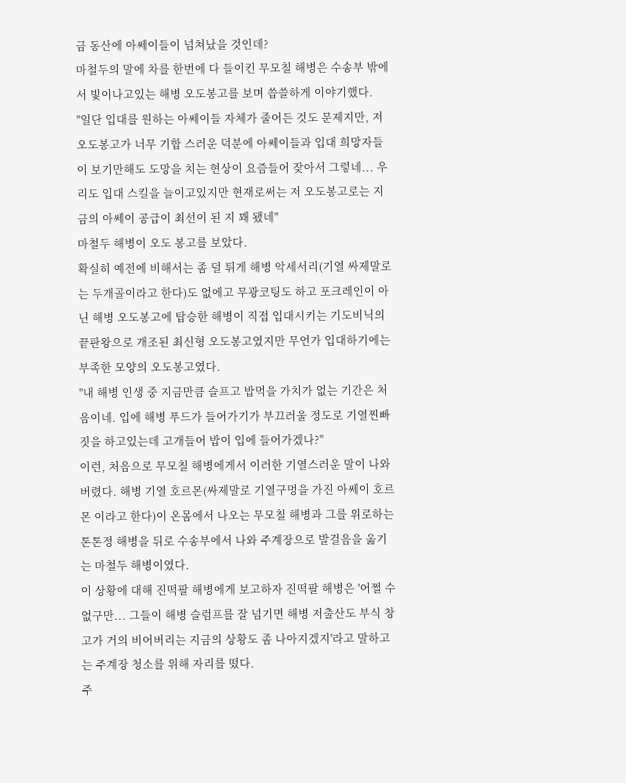금 동산에 아쎄이들이 넘쳐났을 것인데?
마철두의 말에 차를 한번에 다 들이킨 무모칠 해병은 수송부 밖에서 빛이나고있는 해병 오도봉고를 보며 씁쓸하게 이야기했다.
"일단 입대를 원하는 아쎄이들 자체가 줄어든 것도 문제지만, 저 오도봉고가 너무 기합 스러운 덕분에 아쎄이들과 입대 희망자들이 보기만해도 도망을 치는 현상이 요즘들어 잦아서 그렇네... 우리도 입대 스킬을 늘이고있지만 현재로써는 저 오도봉고로는 지금의 아쎄이 공급이 최선이 된 지 꽤 됐네"
마철두 해병이 오도 봉고를 보았다.
확실히 예전에 비해서는 좀 덜 튀게 해병 악세서리(기열 싸제말로는 두개골이라고 한다)도 없에고 무광코팅도 하고 포크레인이 아닌 해병 오도봉고에 탑승한 해병이 직접 입대시키는 기도비닉의 끝판왕으로 개조된 최신형 오도봉고였지만 무언가 입대하기에는 부족한 모양의 오도봉고였다.
"내 해병 인생 중 지금만큼 슬프고 밥먹을 가치가 없는 기간은 처음이네. 입에 해병 푸드가 들어가기가 부끄러울 정도로 기열찐빠짓을 하고있는데 고개들어 밥이 입에 들어가겠나?"
이런, 처음으로 무모칠 해병에게서 이러한 기열스러운 말이 나와버렸다. 해병 기열 호르몬(싸제말로 기열구멍을 가진 아쎄이 호르몬 이라고 한다)이 온몸에서 나오는 무모칠 해병과 그를 위로하는 톤톤정 해병을 뒤로 수송부에서 나와 주계장으로 발걸음을 옮기는 마철두 해병이였다.
이 상황에 대해 진떡팔 해병에게 보고하자 진떡팔 해병은 '어쩔 수 없구만... 그들이 해병 슬럼프를 잘 넘기면 해병 저출산도 부식 창고가 거의 비어버리는 지금의 상황도 좀 나아지겠지'라고 말하고는 주계장 청소를 위해 자리를 떴다.
주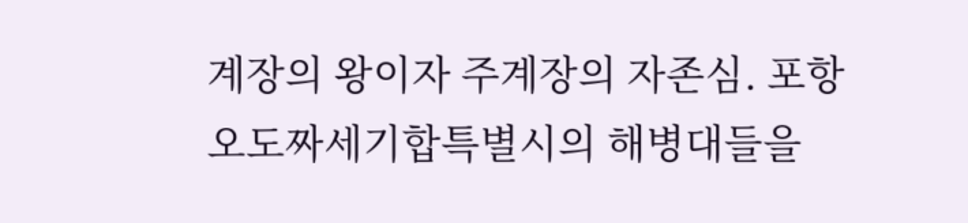계장의 왕이자 주계장의 자존심. 포항 오도짜세기합특별시의 해병대들을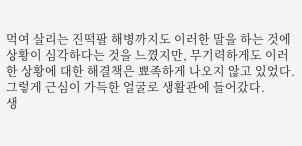먹여 살리는 진떡팔 해병까지도 이러한 말을 하는 것에 상황이 심각하다는 것을 느꼈지만, 무기력하게도 이러한 상황에 대한 해결책은 뾰족하게 나오지 않고 있었다.
그렇게 근심이 가득한 얼굴로 생활관에 들어갔다.
생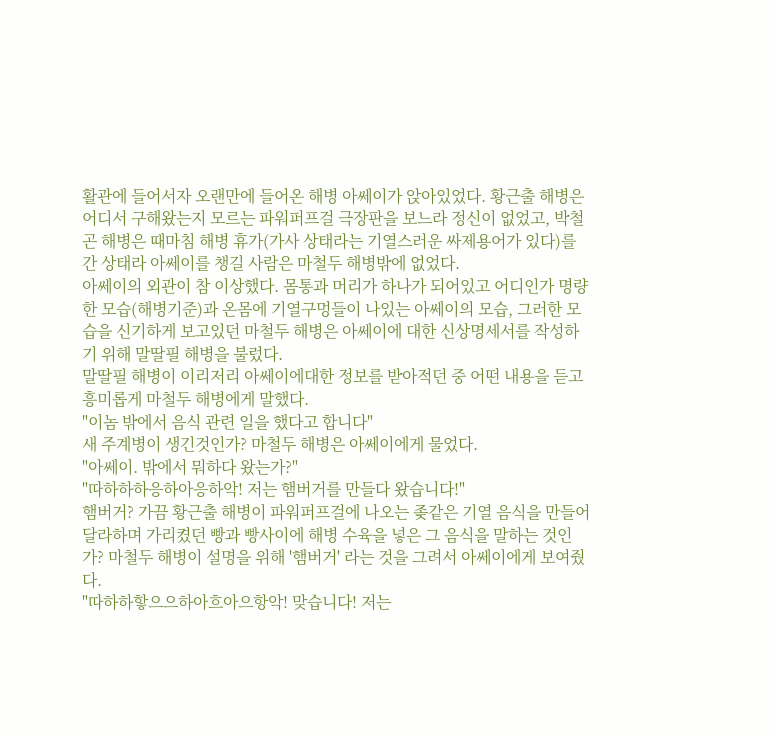활관에 들어서자 오랜만에 들어온 해병 아쎄이가 앉아있었다. 황근출 해병은 어디서 구해왔는지 모르는 파워퍼프걸 극장판을 보느라 정신이 없었고, 박철곤 해병은 때마침 해병 휴가(가사 상태라는 기열스러운 싸제용어가 있다)를 간 상태라 아쎄이를 챙길 사람은 마철두 해병밖에 없었다.
아쎄이의 외관이 참 이상했다. 몸통과 머리가 하나가 되어있고 어디인가 명량한 모습(해병기준)과 온몸에 기열구멍들이 나있는 아쎄이의 모습, 그러한 모습을 신기하게 보고있던 마철두 해병은 아쎄이에 대한 신상명세서를 작성하기 위해 말딸필 해병을 불렀다.
말딸필 해병이 이리저리 아쎄이에대한 정보를 받아적던 중 어떤 내용을 듣고 흥미롭게 마철두 해병에게 말했다.
"이놈 밖에서 음식 관련 일을 했다고 합니다"
새 주계병이 생긴것인가? 마철두 해병은 아쎄이에게 물었다.
"아쎄이. 밖에서 뭐하다 왔는가?"
"따하하하응하아응하악! 저는 햄버거를 만들다 왔습니다!"
햄버거? 가끔 황근출 해병이 파워퍼프걸에 나오는 좆같은 기열 음식을 만들어달라하며 가리켰던 빵과 빵사이에 해병 수육을 넣은 그 음식을 말하는 것인가? 마철두 해병이 설명을 위해 '햄버거' 라는 것을 그려서 아쎄이에게 보여줬다.
"따하하핳으으하아흐아으항악! 맞습니다! 저는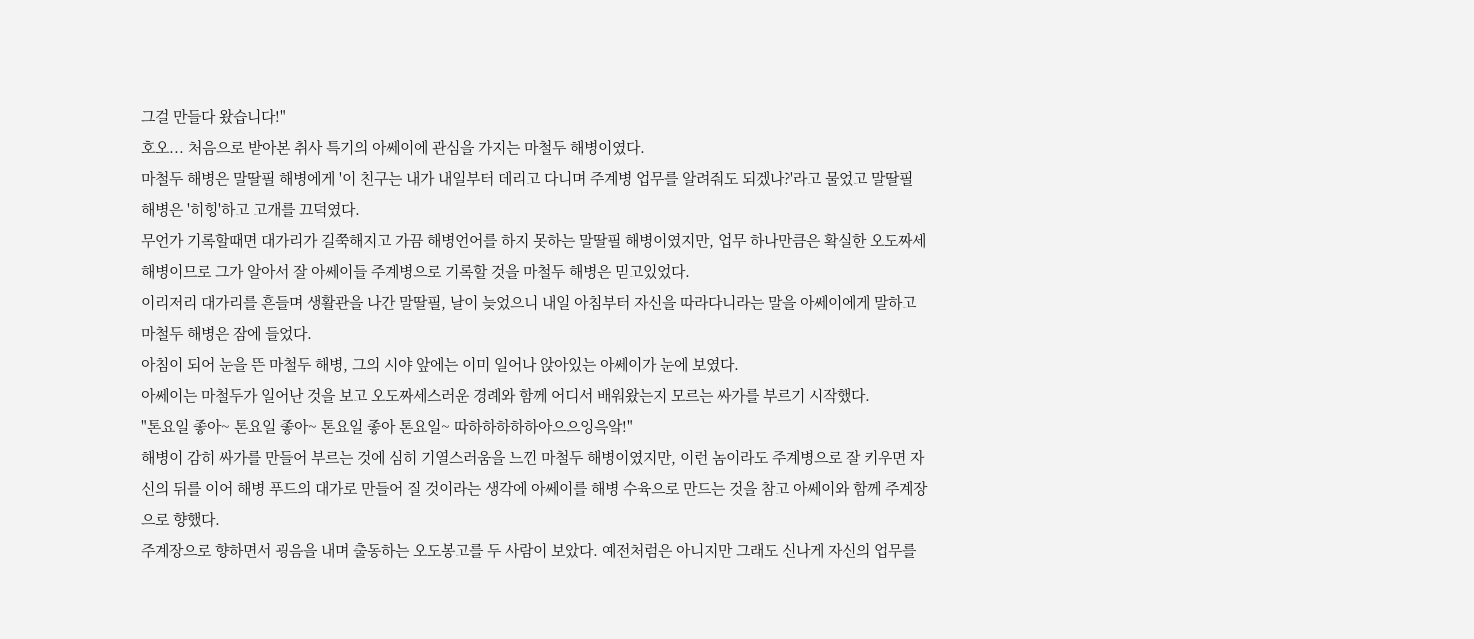그걸 만들다 왔습니다!"
호오... 처음으로 받아본 취사 특기의 아쎄이에 관심을 가지는 마철두 해병이였다.
마철두 해병은 말딸필 해병에게 '이 친구는 내가 내일부터 데리고 다니며 주계병 업무를 알려줘도 되겠나?'라고 물었고 말딸필 해병은 '히힝'하고 고개를 끄덕였다.
무언가 기록할때면 대가리가 길쭉해지고 가끔 해병언어를 하지 못하는 말딸필 해병이였지만, 업무 하나만큼은 확실한 오도짜세 해병이므로 그가 알아서 잘 아쎄이들 주계병으로 기록할 것을 마철두 해병은 믿고있었다.
이리저리 대가리를 흔들며 생활관을 나간 말딸필, 날이 늦었으니 내일 아침부터 자신을 따라다니라는 말을 아쎄이에게 말하고 마철두 해병은 잠에 들었다.
아침이 되어 눈을 뜬 마철두 해병, 그의 시야 앞에는 이미 일어나 앉아있는 아쎄이가 눈에 보였다.
아쎄이는 마철두가 일어난 것을 보고 오도짜세스러운 경례와 함께 어디서 배워왔는지 모르는 싸가를 부르기 시작했다.
"톤요일 좋아~ 톤요일 좋아~ 톤요일 좋아 톤요일~ 따하하하하하아으으잉윽앜!"
해병이 감히 싸가를 만들어 부르는 것에 심히 기열스러움을 느낀 마철두 해병이였지만, 이런 놈이라도 주계병으로 잘 키우면 자신의 뒤를 이어 해병 푸드의 대가로 만들어 질 것이라는 생각에 아쎄이를 해병 수육으로 만드는 것을 참고 아쎄이와 함께 주계장으로 향했다.
주계장으로 향하면서 굉음을 내며 출동하는 오도봉고를 두 사람이 보았다. 예전처럼은 아니지만 그래도 신나게 자신의 업무를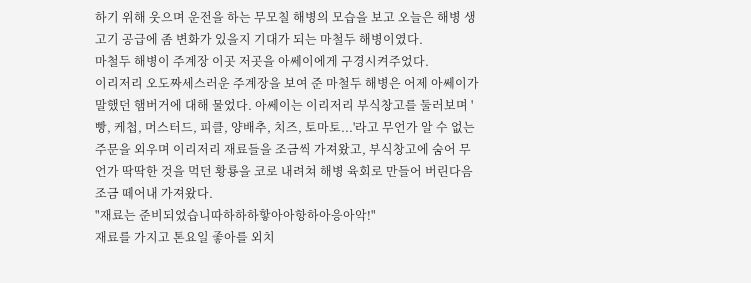하기 위해 웃으며 운전을 하는 무모칠 해병의 모습을 보고 오늘은 해병 생고기 공급에 좀 변화가 있을지 기대가 되는 마철두 해병이였다.
마철두 해병이 주계장 이곳 저곳을 아쎄이에게 구경시켜주었다.
이리저리 오도짜세스러운 주계장을 보여 준 마철두 해병은 어제 아쎄이가 말했던 햄버거에 대해 물었다. 아쎄이는 이리저리 부식창고를 둘러보며 '빵, 케첩, 머스터드, 피클, 양배추, 치즈, 토마토...'라고 무언가 알 수 없는 주문을 외우며 이리저리 재료들을 조금씩 가져왔고, 부식창고에 숨어 무언가 딱딱한 것을 먹던 황룡을 코로 내려쳐 해병 육회로 만들어 버린다음 조금 떼어내 가져왔다.
"재료는 준비되었습니따하하하핳아아항하아응아악!"
재료를 가지고 톤요일 좋아를 외치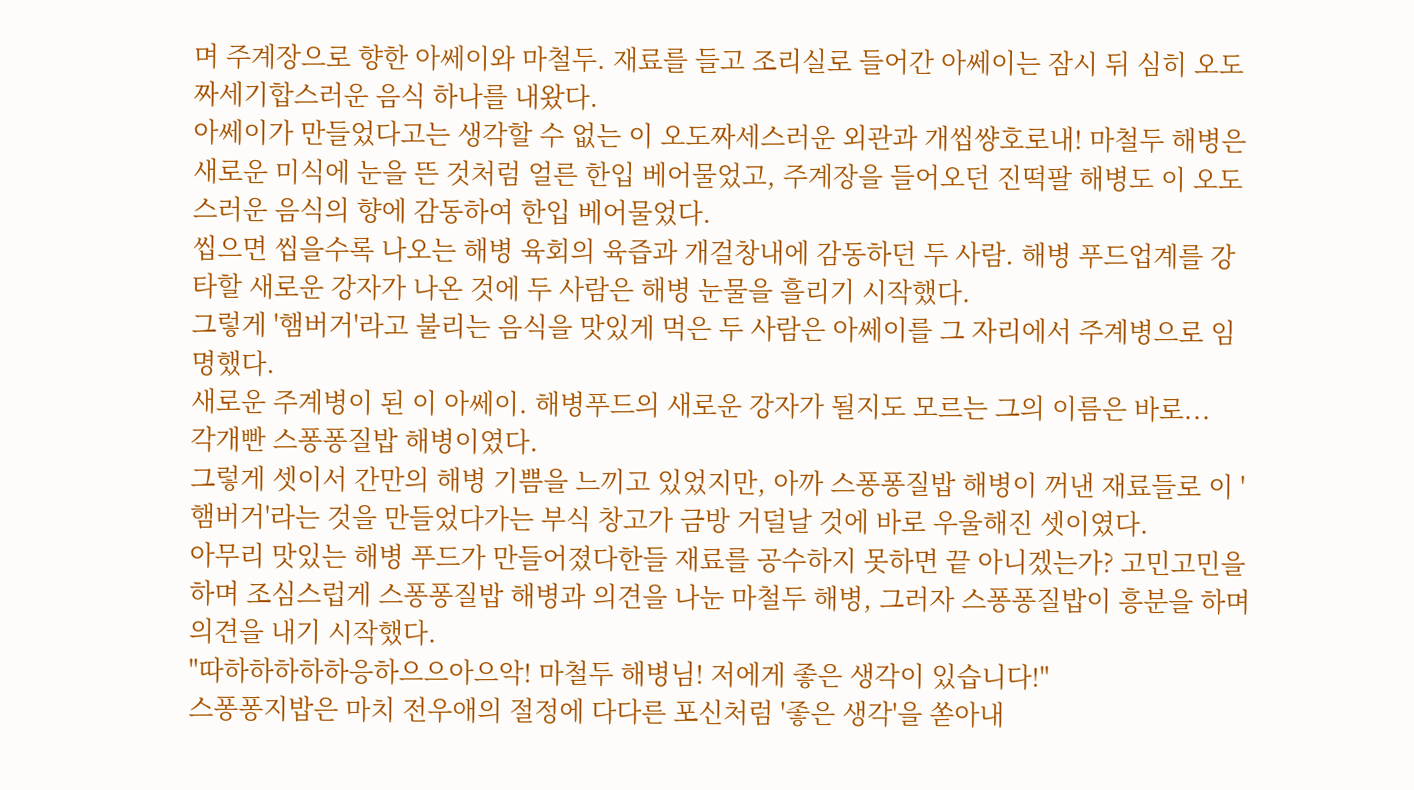며 주계장으로 향한 아쎄이와 마철두. 재료를 들고 조리실로 들어간 아쎄이는 잠시 뒤 심히 오도짜세기합스러운 음식 하나를 내왔다.
아쎄이가 만들었다고는 생각할 수 없는 이 오도짜세스러운 외관과 개씹썅호로내! 마철두 해병은 새로운 미식에 눈을 뜬 것처럼 얼른 한입 베어물었고, 주계장을 들어오던 진떡팔 해병도 이 오도스러운 음식의 향에 감동하여 한입 베어물었다.
씹으면 씹을수록 나오는 해병 육회의 육즙과 개걸창내에 감동하던 두 사람. 해병 푸드업계를 강타할 새로운 강자가 나온 것에 두 사람은 해병 눈물을 흘리기 시작했다.
그렇게 '햄버거'라고 불리는 음식을 맛있게 먹은 두 사람은 아쎄이를 그 자리에서 주계병으로 임명했다.
새로운 주계병이 된 이 아쎄이. 해병푸드의 새로운 강자가 될지도 모르는 그의 이름은 바로...
각개빤 스퐁퐁질밥 해병이였다.
그렇게 셋이서 간만의 해병 기쁨을 느끼고 있었지만, 아까 스퐁퐁질밥 해병이 꺼낸 재료들로 이 '햄버거'라는 것을 만들었다가는 부식 창고가 금방 거덜날 것에 바로 우울해진 셋이였다.
아무리 맛있는 해병 푸드가 만들어졌다한들 재료를 공수하지 못하면 끝 아니겠는가? 고민고민을 하며 조심스럽게 스퐁퐁질밥 해병과 의견을 나눈 마철두 해병, 그러자 스퐁퐁질밥이 흥분을 하며 의견을 내기 시작했다.
"따하하하하하응하으으아으악! 마철두 해병님! 저에게 좋은 생각이 있습니다!"
스퐁퐁지밥은 마치 전우애의 절정에 다다른 포신처럼 '좋은 생각'을 쏟아내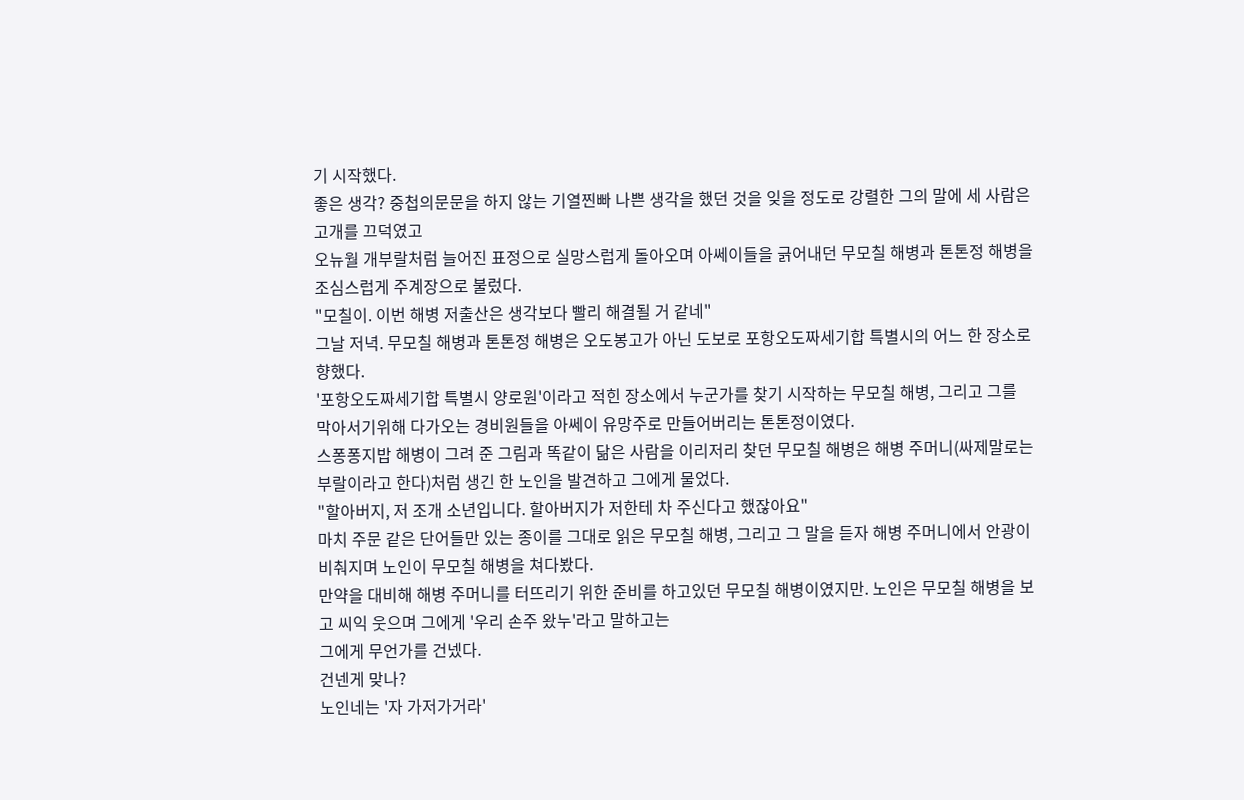기 시작했다.
좋은 생각? 중첩의문문을 하지 않는 기열찐빠 나쁜 생각을 했던 것을 잊을 정도로 강렬한 그의 말에 세 사람은 고개를 끄덕였고
오뉴월 개부랄처럼 늘어진 표정으로 실망스럽게 돌아오며 아쎄이들을 긁어내던 무모칠 해병과 톤톤정 해병을 조심스럽게 주계장으로 불렀다.
"모칠이. 이번 해병 저출산은 생각보다 빨리 해결될 거 같네"
그날 저녁. 무모칠 해병과 톤톤정 해병은 오도봉고가 아닌 도보로 포항오도짜세기합 특별시의 어느 한 장소로 향했다.
'포항오도짜세기합 특별시 양로원'이라고 적힌 장소에서 누군가를 찾기 시작하는 무모칠 해병, 그리고 그를 막아서기위해 다가오는 경비원들을 아쎄이 유망주로 만들어버리는 톤톤정이였다.
스퐁퐁지밥 해병이 그려 준 그림과 똑같이 닮은 사람을 이리저리 찾던 무모칠 해병은 해병 주머니(싸제말로는 부랄이라고 한다)처럼 생긴 한 노인을 발견하고 그에게 물었다.
"할아버지, 저 조개 소년입니다. 할아버지가 저한테 차 주신다고 했잖아요"
마치 주문 같은 단어들만 있는 종이를 그대로 읽은 무모칠 해병, 그리고 그 말을 듣자 해병 주머니에서 안광이 비춰지며 노인이 무모칠 해병을 쳐다봤다.
만약을 대비해 해병 주머니를 터뜨리기 위한 준비를 하고있던 무모칠 해병이였지만. 노인은 무모칠 해병을 보고 씨익 웃으며 그에게 '우리 손주 왔누'라고 말하고는
그에게 무언가를 건넸다.
건넨게 맞나?
노인네는 '자 가저가거라'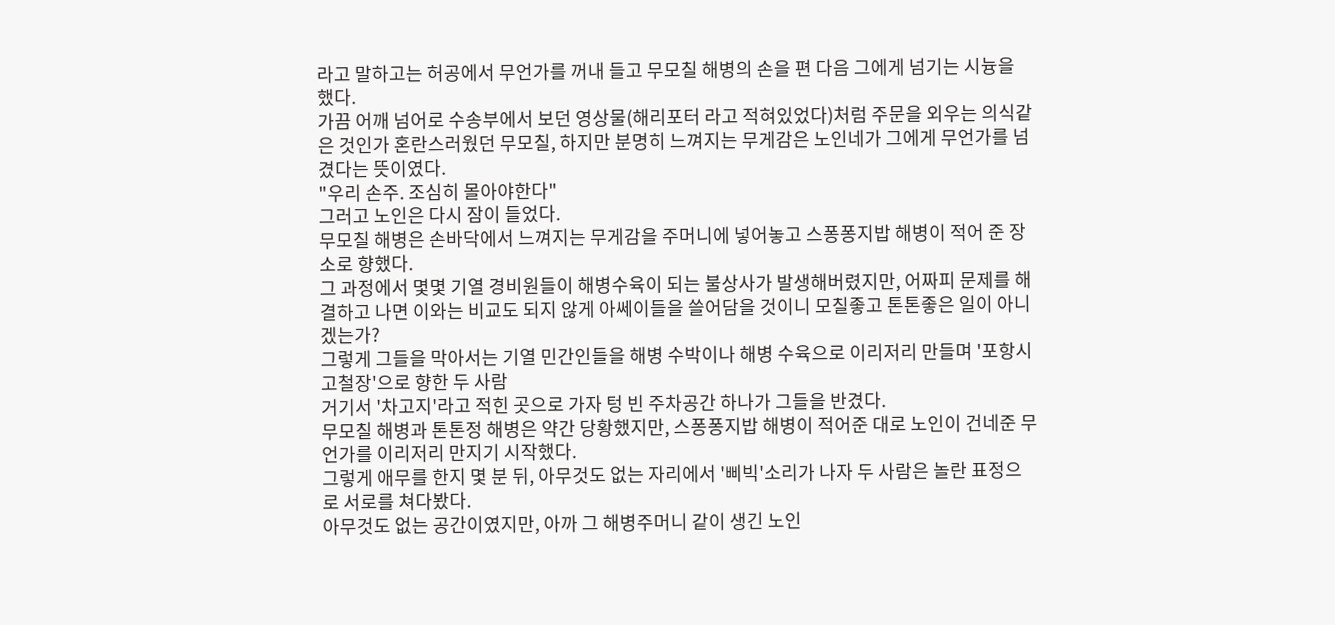라고 말하고는 허공에서 무언가를 꺼내 들고 무모칠 해병의 손을 편 다음 그에게 넘기는 시늉을 했다.
가끔 어깨 넘어로 수송부에서 보던 영상물(해리포터 라고 적혀있었다)처럼 주문을 외우는 의식같은 것인가 혼란스러웠던 무모칠, 하지만 분명히 느껴지는 무게감은 노인네가 그에게 무언가를 넘겼다는 뜻이였다.
"우리 손주. 조심히 몰아야한다"
그러고 노인은 다시 잠이 들었다.
무모칠 해병은 손바닥에서 느껴지는 무게감을 주머니에 넣어놓고 스퐁퐁지밥 해병이 적어 준 장소로 향했다.
그 과정에서 몇몇 기열 경비원들이 해병수육이 되는 불상사가 발생해버렸지만, 어짜피 문제를 해결하고 나면 이와는 비교도 되지 않게 아쎄이들을 쓸어담을 것이니 모칠좋고 톤톤좋은 일이 아니겠는가?
그렇게 그들을 막아서는 기열 민간인들을 해병 수박이나 해병 수육으로 이리저리 만들며 '포항시 고철장'으로 향한 두 사람
거기서 '차고지'라고 적힌 곳으로 가자 텅 빈 주차공간 하나가 그들을 반겼다.
무모칠 해병과 톤톤정 해병은 약간 당황했지만, 스퐁퐁지밥 해병이 적어준 대로 노인이 건네준 무언가를 이리저리 만지기 시작했다.
그렇게 애무를 한지 몇 분 뒤, 아무것도 없는 자리에서 '삐빅'소리가 나자 두 사람은 놀란 표정으로 서로를 쳐다봤다.
아무것도 없는 공간이였지만, 아까 그 해병주머니 같이 생긴 노인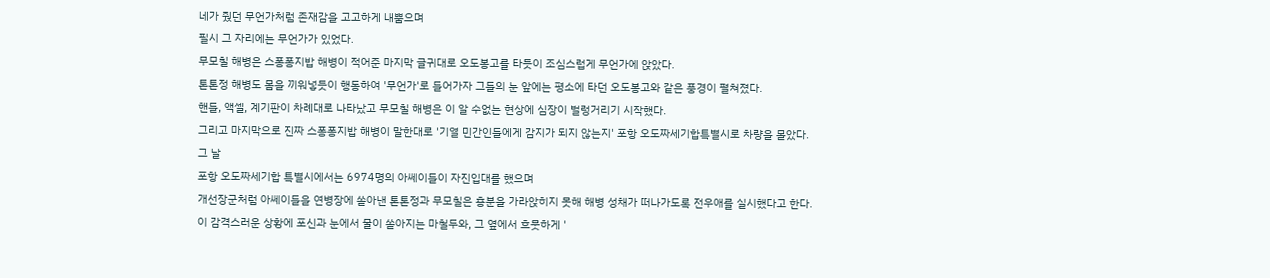네가 줬던 무언가처럼 존재감을 고고하게 내뿜으며
필시 그 자리에는 무언가가 있었다.
무모칠 해병은 스퐁퐁지밥 해병이 적어준 마지막 글귀대로 오도봉고를 타듯이 조심스럽게 무언가에 앉았다.
톤톤정 해병도 몸을 끼워넣듯이 행동하여 '무언가'로 들어가자 그들의 눈 앞에는 평소에 타던 오도봉고와 같은 풍경이 펼쳐졌다.
핸들, 액셀, 계기판이 차례대로 나타났고 무모칠 해병은 이 알 수없는 현상에 심장이 벌렁거리기 시작했다.
그리고 마지막으로 진짜 스퐁퐁지밥 해병이 말한대로 '기열 민간인들에게 감지가 되지 않는지' 포항 오도짜세기합특별시로 차량을 몰았다.
그 날
포항 오도짜세기합 특별시에서는 6974명의 아쎄이들이 자진입대를 했으며
개선장군처럼 아쎄이들을 연병장에 쏟아낸 톤톤정과 무모칠은 흥분을 가라앉히지 못해 해병 성채가 떠나가도록 전우애를 실시했다고 한다.
이 감격스러운 상황에 포신과 눈에서 물이 쏟아지는 마철두와, 그 옆에서 흐뭇하게 '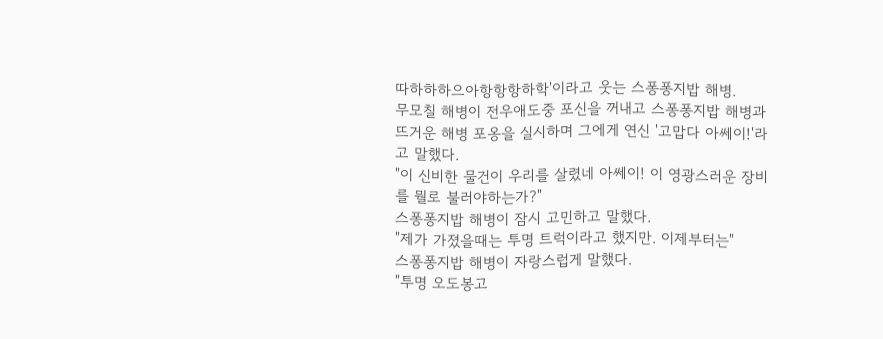따하하하으아항항항하학'이라고 웃는 스퐁퐁지밥 해병.
무모칠 해병이 전우애도중 포신을 꺼내고 스퐁퐁지밥 해병과 뜨거운 해병 포옹을 실시하며 그에게 연신 '고맙다 아쎄이!'라고 말했다.
"이 신비한 물건이 우리를 살렸네 아쎄이! 이 영광스러운 장비를 뭘로 불러야하는가?"
스퐁퐁지밥 해병이 잠시 고민하고 말했다.
"제가 가졌을때는 투명 트럭이라고 했지만. 이제부터는"
스퐁퐁지밥 해병이 자랑스럽게 말했다.
"투명 오도봉고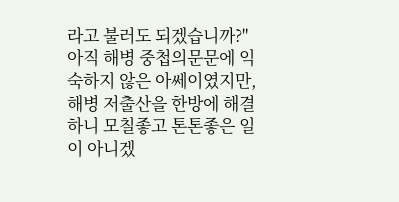라고 불러도 되겠습니까?"
아직 해병 중첩의문문에 익숙하지 않은 아쎄이였지만, 해병 저출산을 한방에 해결하니 모칠좋고 톤톤좋은 일이 아니겠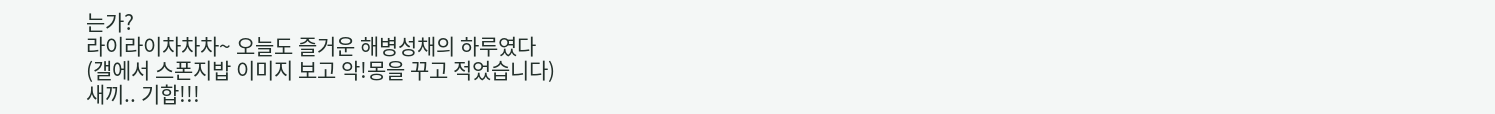는가?
라이라이차차차~ 오늘도 즐거운 해병성채의 하루였다
(갤에서 스폰지밥 이미지 보고 악!몽을 꾸고 적었습니다)
새끼.. 기합!!!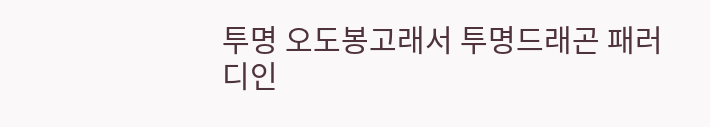투명 오도봉고래서 투명드래곤 패러디인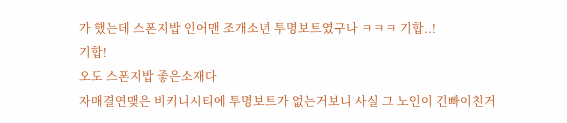가 했는데 스폰지밥 인어맨 조개소년 투명보트였구나 ㅋㅋㅋ 기합..!
기합!
오도 스폰지밥 좋은소재다
자매결연맺은 비키니시티에 투명보트가 없는거보니 사실 그 노인이 긴빠이친거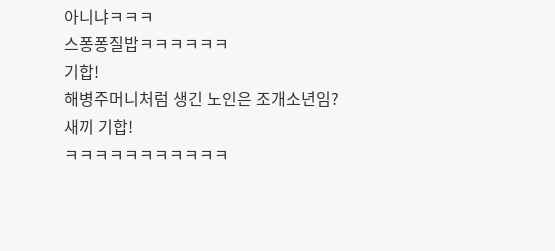아니냐ㅋㅋㅋ
스퐁퐁질밥ㅋㅋㅋㅋㅋㅋ
기합!
해병주머니처럼 생긴 노인은 조개소년임?
새끼 기합!
ㅋㅋㅋㅋㅋㅋㅋㅋㅋㅋㅋ